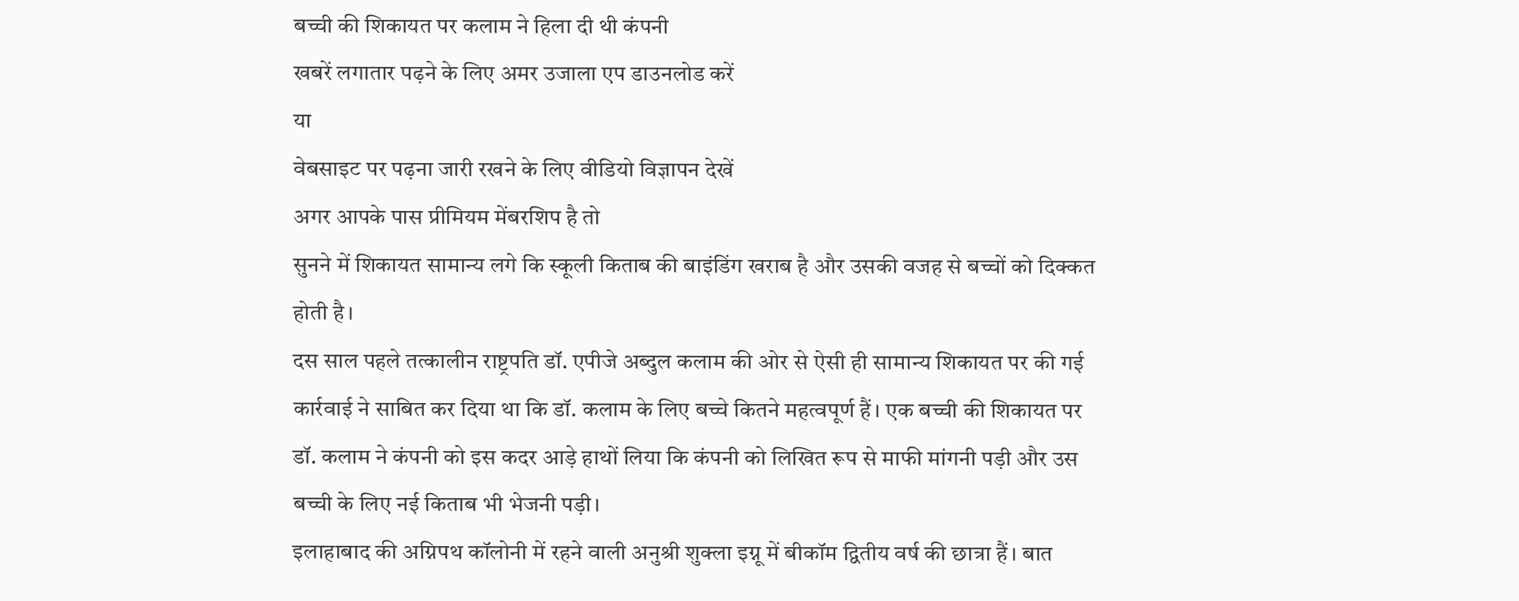बच्ची की शिकायत पर कलाम ने हिला दी थी कंपनी
खबरें लगातार पढ़ने के लिए अमर उजाला एप डाउनलोड करें
या
वेबसाइट पर पढ़ना जारी रखने के लिए वीडियो विज्ञापन देखें
अगर आपके पास प्रीमियम मेंबरशिप है तो
सुनने में शिकायत सामान्य लगे कि स्कूली किताब की बाइंडिंग खराब है और उसकी वजह से बच्चों को दिक्कत होती है।
दस साल पहले तत्कालीन राष्ट्रपति डॉ. एपीजे अब्दुल कलाम की ओर से ऐसी ही सामान्य शिकायत पर की गई कार्रवाई ने साबित कर दिया था कि डॉ. कलाम के लिए बच्चे कितने महत्वपूर्ण हैं। एक बच्ची की शिकायत पर डॉ. कलाम ने कंपनी को इस कदर आड़े हाथों लिया कि कंपनी को लिखित रूप से माफी मांगनी पड़ी और उस बच्ची के लिए नई किताब भी भेजनी पड़ी।
इलाहाबाद की अग्निपथ कॉलोनी में रहने वाली अनुश्री शुक्ला इग्नू में बीकॉम द्वितीय वर्ष की छात्रा हैं। बात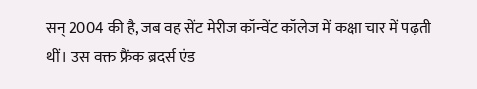सन् 2004 की है, जब वह सेंट मेरीज कॉन्वेंट कॉलेज में कक्षा चार में पढ़ती थीं। उस वक्त फ्रैंक ब्रदर्स एंड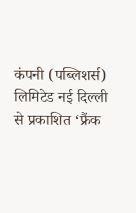कंपनी (पब्लिशर्स) लिमिटेड नई दिल्ली से प्रकाशित ‘फ्रैंक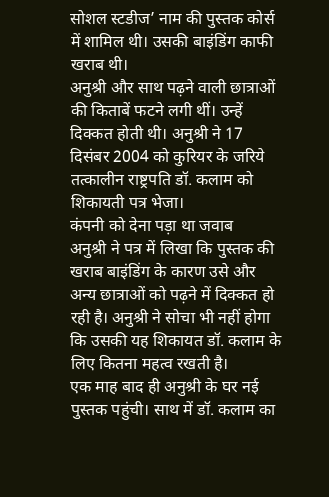सोशल स्टडीज’ नाम की पुस्तक कोर्स में शामिल थी। उसकी बाइंडिंग काफी खराब थी।
अनुश्री और साथ पढ़ने वाली छात्राओं की किताबें फटने लगी थीं। उन्हें दिक्कत होती थी। अनुश्री ने 17 दिसंबर 2004 को कुरियर के जरिये तत्कालीन राष्ट्रपति डॉ. कलाम को शिकायती पत्र भेजा।
कंपनी को देना पड़ा था जवाब
अनुश्री ने पत्र में लिखा कि पुस्तक की खराब बाइंडिंग के कारण उसे और अन्य छात्राओं को पढ़ने में दिक्कत हो रही है। अनुश्री ने सोचा भी नहीं होगा कि उसकी यह शिकायत डॉ. कलाम के लिए कितना महत्व रखती है।
एक माह बाद ही अनुश्री के घर नई पुस्तक पहुंची। साथ में डॉ. कलाम का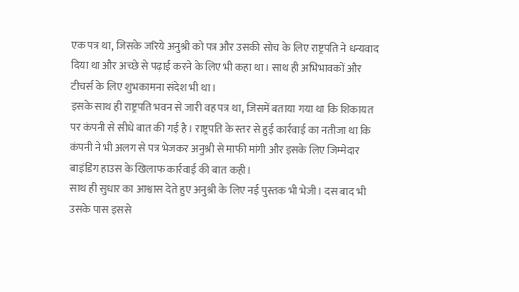एक पत्र था, जिसके जरिये अनुश्री को पत्र और उसकी सोच के लिए राष्ट्रपति ने धन्यवाद दिया था और अच्छे से पढ़ाई करने के लिए भी कहा था। साथ ही अभिभावकों और टीचर्स के लिए शुभकामना संदेश भी था।
इसके साथ ही राष्ट्रपति भवन से जारी वह पत्र था, जिसमें बताया गया था कि शिकायत पर कंपनी से सीधे बात की गई है। राष्ट्रपति के स्तर से हुई कार्रवाई का नतीजा था कि कंपनी ने भी अलग से पत्र भेजकर अनुश्री से माफी मांगी और इसके लिए जिम्मेदार बाइंडिंग हाउस के खिलाफ कार्रवाई की बात कही।
साथ ही सुधार का आश्वास देते हुए अनुश्री के लिए नई पुस्तक भी भेजी। दस बाद भी उसके पास इससे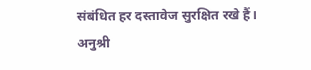संबंधित हर दस्तावेज सुरक्षित रखे हैं। अनुश्री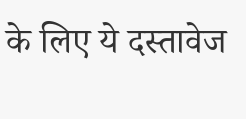के लिए ये दस्तावेज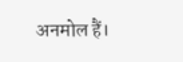अनमोल हैं।